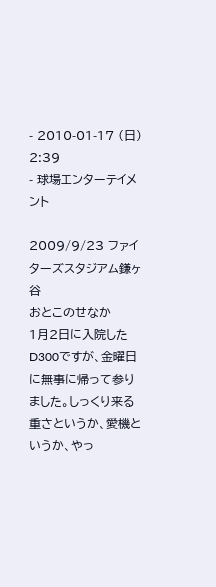- 2010-01-17 (日) 2:39
- 球場エンターテイメント

2009/9/23 ファイターズスタジアム鎌ヶ谷
おとこのせなか
1月2日に入院したD300ですが、金曜日に無事に帰って参りました。しっくり来る重さというか、愛機というか、やっ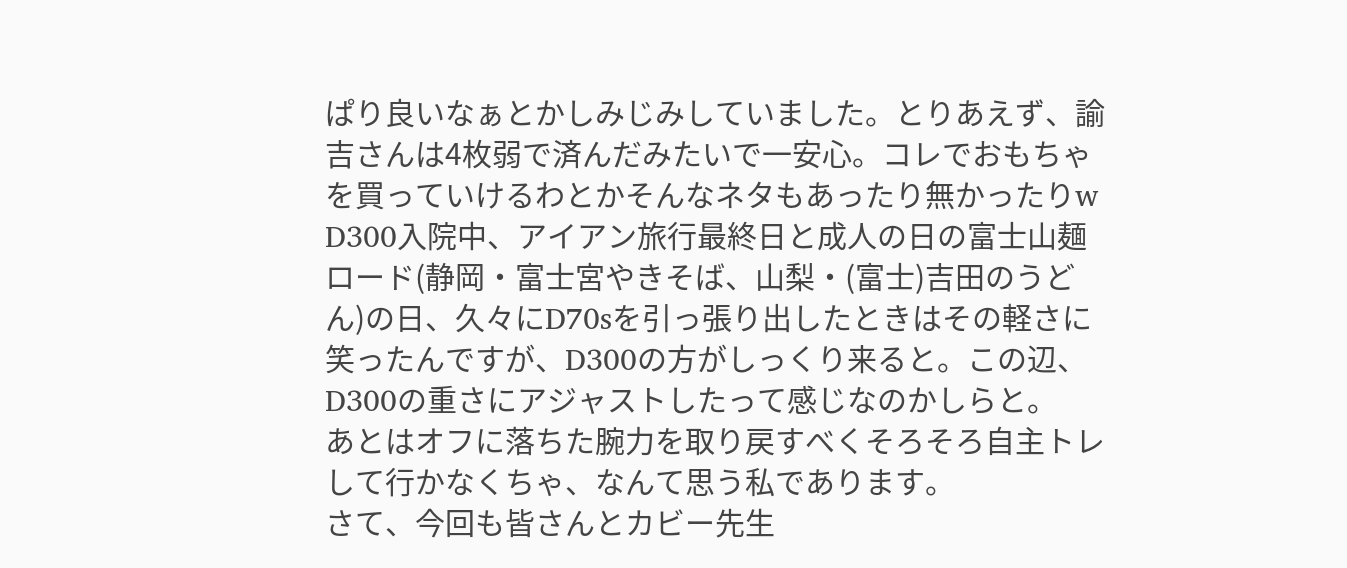ぱり良いなぁとかしみじみしていました。とりあえず、諭吉さんは4枚弱で済んだみたいで一安心。コレでおもちゃを買っていけるわとかそんなネタもあったり無かったりw
D300入院中、アイアン旅行最終日と成人の日の富士山麺ロード(静岡・富士宮やきそば、山梨・(富士)吉田のうどん)の日、久々にD70sを引っ張り出したときはその軽さに笑ったんですが、D300の方がしっくり来ると。この辺、D300の重さにアジャストしたって感じなのかしらと。
あとはオフに落ちた腕力を取り戻すべくそろそろ自主トレして行かなくちゃ、なんて思う私であります。
さて、今回も皆さんとカビー先生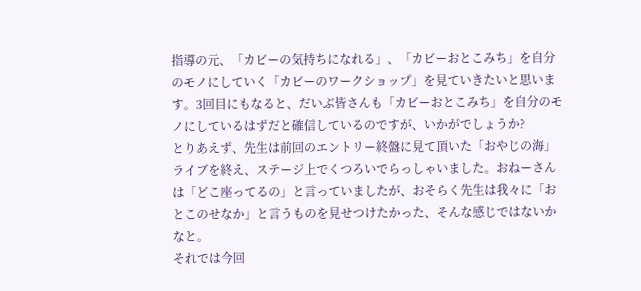指導の元、「カビーの気持ちになれる」、「カビーおとこみち」を自分のモノにしていく「カビーのワークショップ」を見ていきたいと思います。3回目にもなると、だいぶ皆さんも「カビーおとこみち」を自分のモノにしているはずだと確信しているのですが、いかがでしょうか?
とりあえず、先生は前回のエントリー終盤に見て頂いた「おやじの海」ライブを終え、ステージ上でくつろいでらっしゃいました。おねーさんは「どこ座ってるの」と言っていましたが、おそらく先生は我々に「おとこのせなか」と言うものを見せつけたかった、そんな感じではないかなと。
それでは今回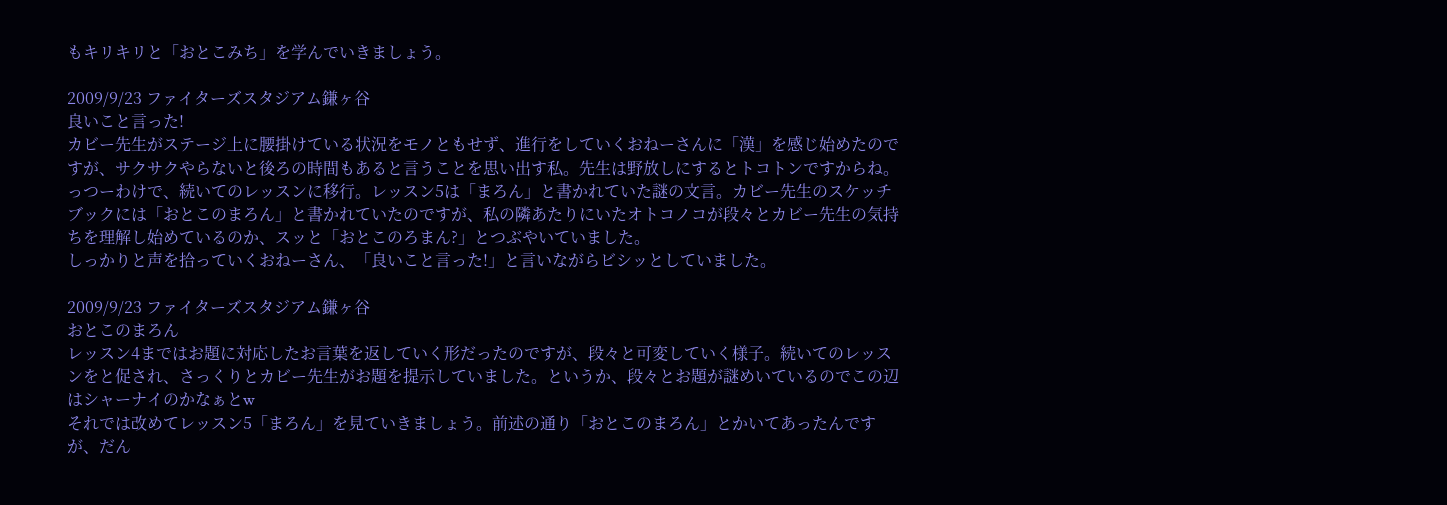もキリキリと「おとこみち」を学んでいきましょう。

2009/9/23 ファイターズスタジアム鎌ヶ谷
良いこと言った!
カビー先生がステージ上に腰掛けている状況をモノともせず、進行をしていくおねーさんに「漢」を感じ始めたのですが、サクサクやらないと後ろの時間もあると言うことを思い出す私。先生は野放しにするとトコトンですからね。
っつーわけで、続いてのレッスンに移行。レッスン5は「まろん」と書かれていた謎の文言。カビー先生のスケッチブックには「おとこのまろん」と書かれていたのですが、私の隣あたりにいたオトコノコが段々とカビー先生の気持ちを理解し始めているのか、スッと「おとこのろまん?」とつぶやいていました。
しっかりと声を拾っていくおねーさん、「良いこと言った!」と言いながらビシッとしていました。

2009/9/23 ファイターズスタジアム鎌ヶ谷
おとこのまろん
レッスン4まではお題に対応したお言葉を返していく形だったのですが、段々と可変していく様子。続いてのレッスンをと促され、さっくりとカビー先生がお題を提示していました。というか、段々とお題が謎めいているのでこの辺はシャーナイのかなぁとw
それでは改めてレッスン5「まろん」を見ていきましょう。前述の通り「おとこのまろん」とかいてあったんですが、だん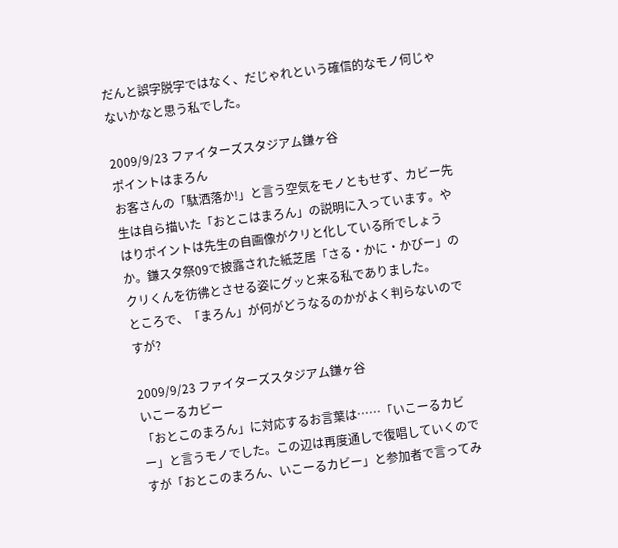だんと誤字脱字ではなく、だじゃれという確信的なモノ何じゃないかなと思う私でした。

2009/9/23 ファイターズスタジアム鎌ヶ谷
ポイントはまろん
お客さんの「駄洒落か!」と言う空気をモノともせず、カビー先生は自ら描いた「おとこはまろん」の説明に入っています。やはりポイントは先生の自画像がクリと化している所でしょうか。鎌スタ祭09で披露された紙芝居「さる・かに・かびー」のクリくんを彷彿とさせる姿にグッと来る私でありました。
ところで、「まろん」が何がどうなるのかがよく判らないのですが?

2009/9/23 ファイターズスタジアム鎌ヶ谷
いこーるカビー
「おとこのまろん」に対応するお言葉は……「いこーるカビー」と言うモノでした。この辺は再度通しで復唱していくのですが「おとこのまろん、いこーるカビー」と参加者で言ってみ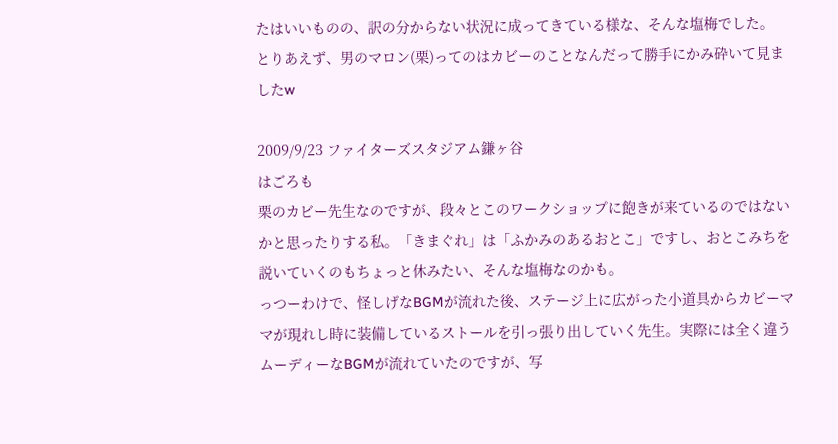たはいいものの、訳の分からない状況に成ってきている様な、そんな塩梅でした。
とりあえず、男のマロン(栗)ってのはカビーのことなんだって勝手にかみ砕いて見ましたw

2009/9/23 ファイターズスタジアム鎌ヶ谷
はごろも
栗のカビー先生なのですが、段々とこのワークショップに飽きが来ているのではないかと思ったりする私。「きまぐれ」は「ふかみのあるおとこ」ですし、おとこみちを説いていくのもちょっと休みたい、そんな塩梅なのかも。
っつーわけで、怪しげなBGMが流れた後、ステージ上に広がった小道具からカビーママが現れし時に装備しているストールを引っ張り出していく先生。実際には全く違うムーディーなBGMが流れていたのですが、写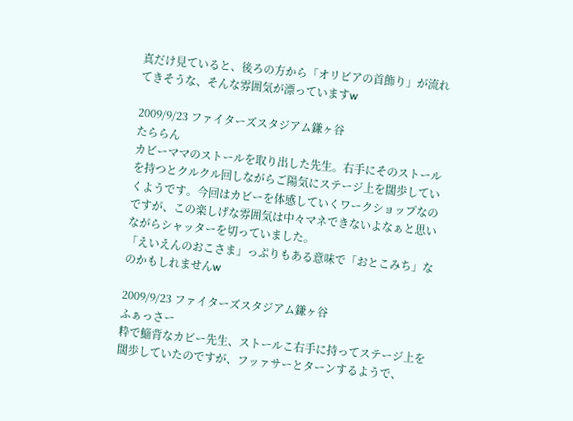真だけ見ていると、後ろの方から「オリビアの首飾り」が流れてきそうな、そんな雰囲気が漂っていますw

2009/9/23 ファイターズスタジアム鎌ヶ谷
たららん
カビーママのストールを取り出した先生。右手にそのストールを持つとクルクル回しながらご陽気にステージ上を闊歩していくようです。今回はカビーを体感していくワークショップなのですが、この楽しげな雰囲気は中々マネできないよなぁと思いながらシャッターを切っていました。
「えいえんのおこさま」っぷりもある意味で「おとこみち」なのかもしれませんw

2009/9/23 ファイターズスタジアム鎌ヶ谷
ふぁっさー
粋で鯔背なカビー先生、ストールこ右手に持ってステージ上を闊歩していたのですが、フッァサーとターンするようで、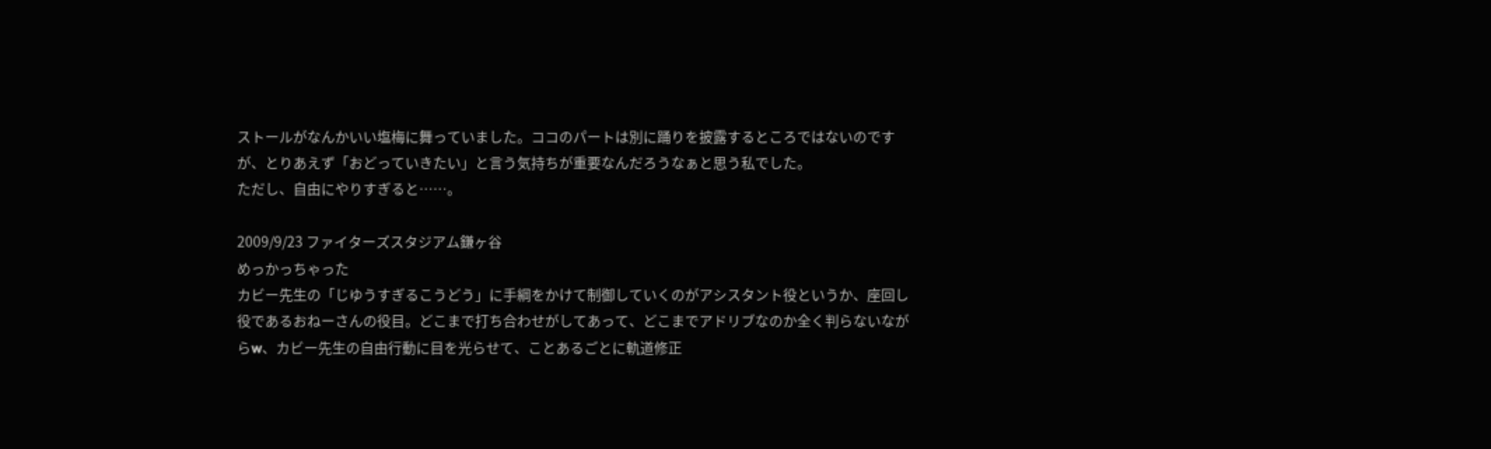ストールがなんかいい塩梅に舞っていました。ココのパートは別に踊りを披露するところではないのですが、とりあえず「おどっていきたい」と言う気持ちが重要なんだろうなぁと思う私でした。
ただし、自由にやりすぎると……。

2009/9/23 ファイターズスタジアム鎌ヶ谷
めっかっちゃった
カビー先生の「じゆうすぎるこうどう」に手綱をかけて制御していくのがアシスタント役というか、座回し役であるおねーさんの役目。どこまで打ち合わせがしてあって、どこまでアドリブなのか全く判らないながらw、カビー先生の自由行動に目を光らせて、ことあるごとに軌道修正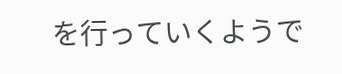を行っていくようで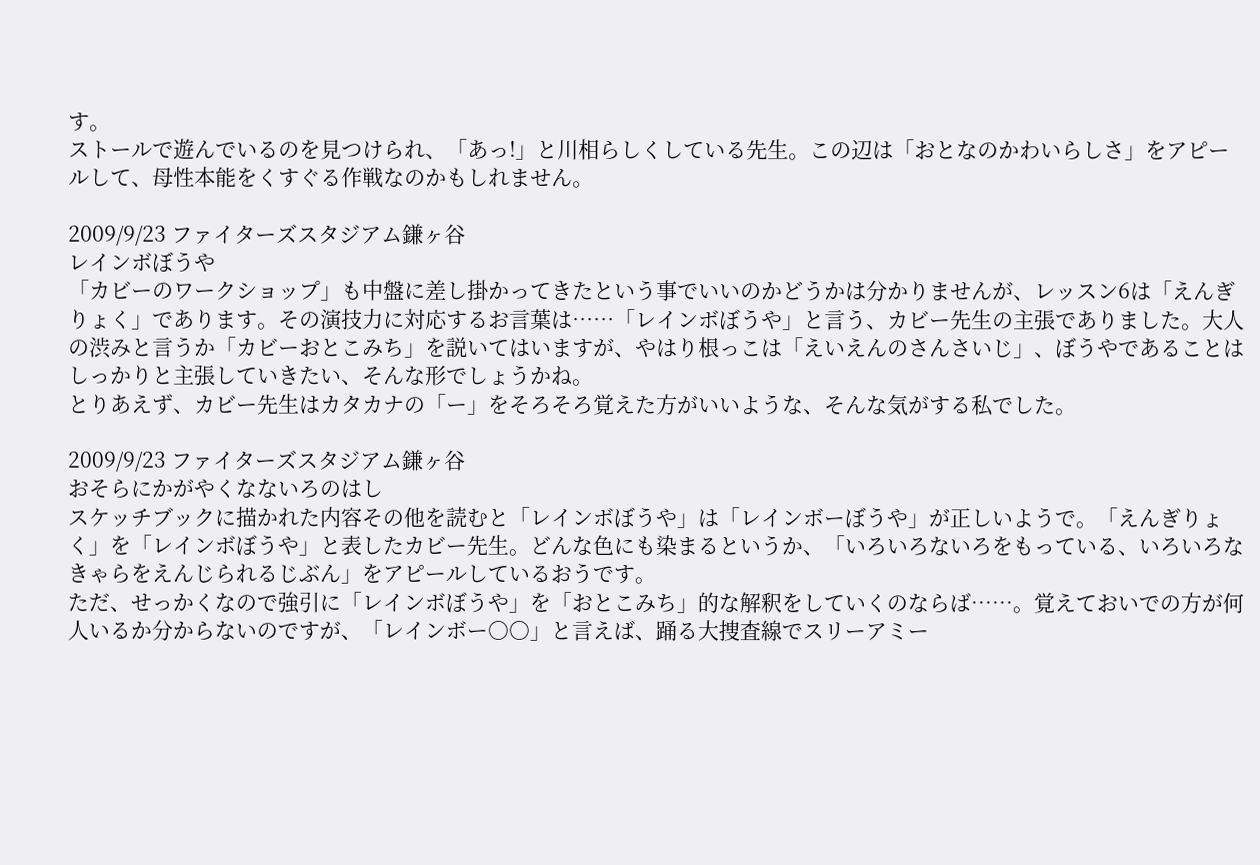す。
ストールで遊んでいるのを見つけられ、「あっ!」と川相らしくしている先生。この辺は「おとなのかわいらしさ」をアピールして、母性本能をくすぐる作戦なのかもしれません。

2009/9/23 ファイターズスタジアム鎌ヶ谷
レインボぼうや
「カビーのワークショップ」も中盤に差し掛かってきたという事でいいのかどうかは分かりませんが、レッスン6は「えんぎりょく」であります。その演技力に対応するお言葉は……「レインボぼうや」と言う、カビー先生の主張でありました。大人の渋みと言うか「カビーおとこみち」を説いてはいますが、やはり根っこは「えいえんのさんさいじ」、ぼうやであることはしっかりと主張していきたい、そんな形でしょうかね。
とりあえず、カビー先生はカタカナの「ー」をそろそろ覚えた方がいいような、そんな気がする私でした。

2009/9/23 ファイターズスタジアム鎌ヶ谷
おそらにかがやくなないろのはし
スケッチブックに描かれた内容その他を読むと「レインボぼうや」は「レインボーぼうや」が正しいようで。「えんぎりょく」を「レインボぼうや」と表したカビー先生。どんな色にも染まるというか、「いろいろないろをもっている、いろいろなきゃらをえんじられるじぶん」をアピールしているおうです。
ただ、せっかくなので強引に「レインボぼうや」を「おとこみち」的な解釈をしていくのならば……。覚えておいでの方が何人いるか分からないのですが、「レインボー○○」と言えば、踊る大捜査線でスリーアミー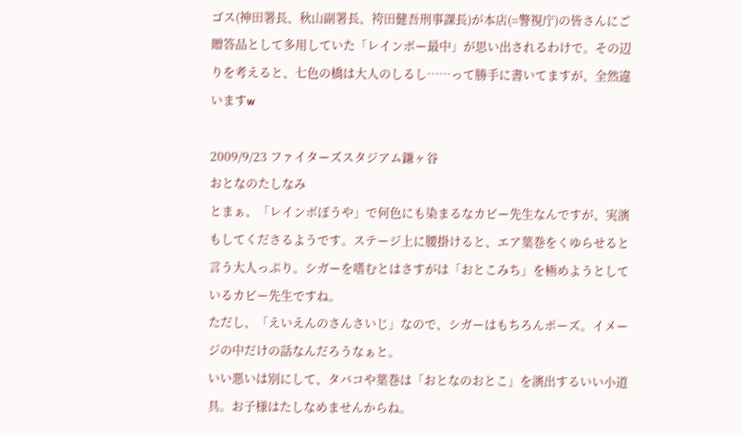ゴス(神田署長、秋山副署長、袴田健吾刑事課長)が本店(=警視庁)の皆さんにご贈答品として多用していた「レインボー最中」が思い出されるわけで。その辺りを考えると、七色の橋は大人のしるし……って勝手に書いてますが、全然違いますw

2009/9/23 ファイターズスタジアム鎌ヶ谷
おとなのたしなみ
とまぁ、「レインボぼうや」で何色にも染まるなカビー先生なんですが、実演もしてくださるようです。ステージ上に腰掛けると、エア葉巻をくゆらせると言う大人っぷり。シガーを嗜むとはさすがは「おとこみち」を極めようとしているカビー先生ですね。
ただし、「えいえんのさんさいじ」なので、シガーはもちろんポーズ。イメージの中だけの話なんだろうなぁと。
いい悪いは別にして、タバコや葉巻は「おとなのおとこ」を演出するいい小道具。お子様はたしなめませんからね。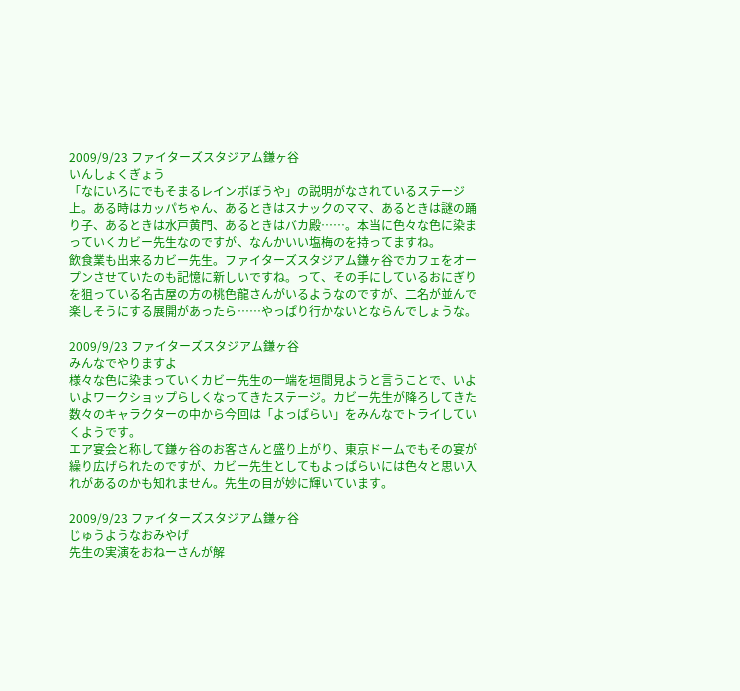2009/9/23 ファイターズスタジアム鎌ヶ谷
いんしょくぎょう
「なにいろにでもそまるレインボぼうや」の説明がなされているステージ上。ある時はカッパちゃん、あるときはスナックのママ、あるときは謎の踊り子、あるときは水戸黄門、あるときはバカ殿……。本当に色々な色に染まっていくカビー先生なのですが、なんかいい塩梅のを持ってますね。
飲食業も出来るカビー先生。ファイターズスタジアム鎌ヶ谷でカフェをオープンさせていたのも記憶に新しいですね。って、その手にしているおにぎりを狙っている名古屋の方の桃色龍さんがいるようなのですが、二名が並んで楽しそうにする展開があったら……やっぱり行かないとならんでしょうな。

2009/9/23 ファイターズスタジアム鎌ヶ谷
みんなでやりますよ
様々な色に染まっていくカビー先生の一端を垣間見ようと言うことで、いよいよワークショップらしくなってきたステージ。カビー先生が降ろしてきた数々のキャラクターの中から今回は「よっぱらい」をみんなでトライしていくようです。
エア宴会と称して鎌ヶ谷のお客さんと盛り上がり、東京ドームでもその宴が繰り広げられたのですが、カビー先生としてもよっぱらいには色々と思い入れがあるのかも知れません。先生の目が妙に輝いています。

2009/9/23 ファイターズスタジアム鎌ヶ谷
じゅうようなおみやげ
先生の実演をおねーさんが解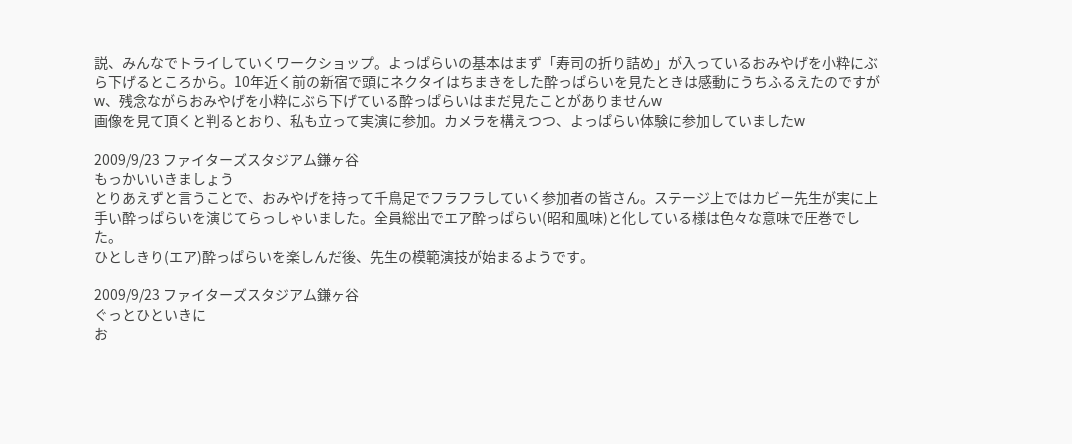説、みんなでトライしていくワークショップ。よっぱらいの基本はまず「寿司の折り詰め」が入っているおみやげを小粋にぶら下げるところから。10年近く前の新宿で頭にネクタイはちまきをした酔っぱらいを見たときは感動にうちふるえたのですがw、残念ながらおみやげを小粋にぶら下げている酔っぱらいはまだ見たことがありませんw
画像を見て頂くと判るとおり、私も立って実演に参加。カメラを構えつつ、よっぱらい体験に参加していましたw

2009/9/23 ファイターズスタジアム鎌ヶ谷
もっかいいきましょう
とりあえずと言うことで、おみやげを持って千鳥足でフラフラしていく参加者の皆さん。ステージ上ではカビー先生が実に上手い酔っぱらいを演じてらっしゃいました。全員総出でエア酔っぱらい(昭和風味)と化している様は色々な意味で圧巻でした。
ひとしきり(エア)酔っぱらいを楽しんだ後、先生の模範演技が始まるようです。

2009/9/23 ファイターズスタジアム鎌ヶ谷
ぐっとひといきに
お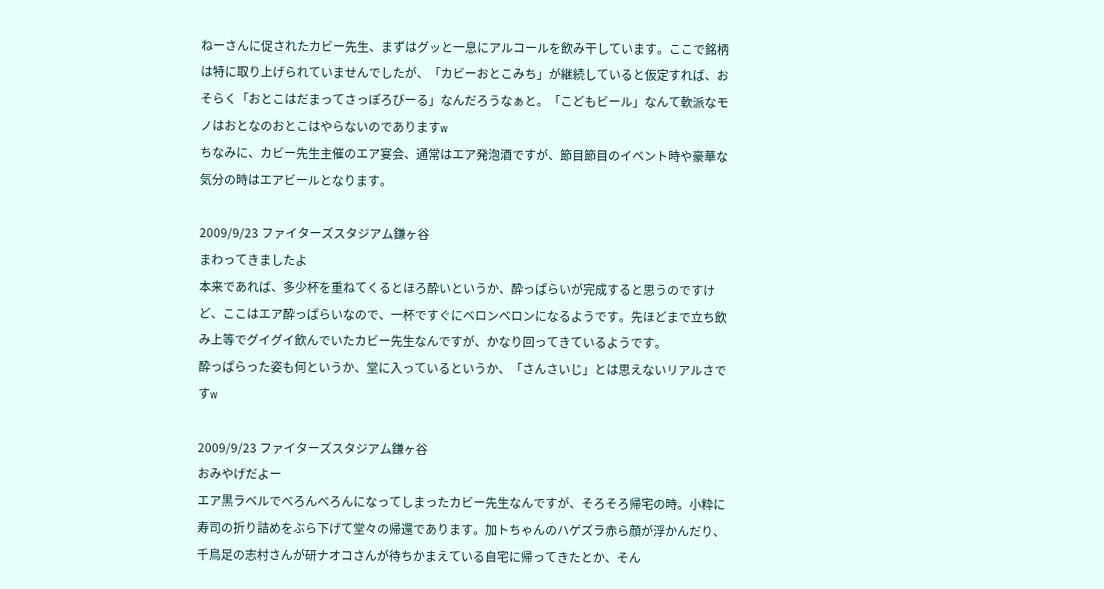ねーさんに促されたカビー先生、まずはグッと一息にアルコールを飲み干しています。ここで銘柄は特に取り上げられていませんでしたが、「カビーおとこみち」が継続していると仮定すれば、おそらく「おとこはだまってさっぽろびーる」なんだろうなぁと。「こどもビール」なんて軟派なモノはおとなのおとこはやらないのでありますw
ちなみに、カビー先生主催のエア宴会、通常はエア発泡酒ですが、節目節目のイベント時や豪華な気分の時はエアビールとなります。

2009/9/23 ファイターズスタジアム鎌ヶ谷
まわってきましたよ
本来であれば、多少杯を重ねてくるとほろ酔いというか、酔っぱらいが完成すると思うのですけど、ここはエア酔っぱらいなので、一杯ですぐにベロンベロンになるようです。先ほどまで立ち飲み上等でグイグイ飲んでいたカビー先生なんですが、かなり回ってきているようです。
酔っぱらった姿も何というか、堂に入っているというか、「さんさいじ」とは思えないリアルさですw

2009/9/23 ファイターズスタジアム鎌ヶ谷
おみやげだよー
エア黒ラベルでべろんべろんになってしまったカビー先生なんですが、そろそろ帰宅の時。小粋に寿司の折り詰めをぶら下げて堂々の帰還であります。加トちゃんのハゲズラ赤ら顔が浮かんだり、千鳥足の志村さんが研ナオコさんが待ちかまえている自宅に帰ってきたとか、そん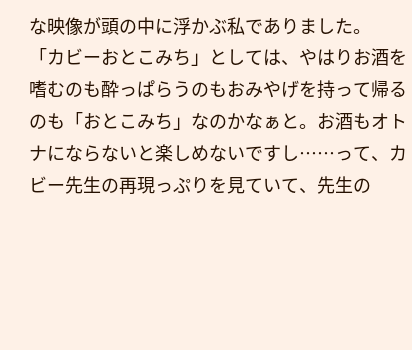な映像が頭の中に浮かぶ私でありました。
「カビーおとこみち」としては、やはりお酒を嗜むのも酔っぱらうのもおみやげを持って帰るのも「おとこみち」なのかなぁと。お酒もオトナにならないと楽しめないですし……って、カビー先生の再現っぷりを見ていて、先生の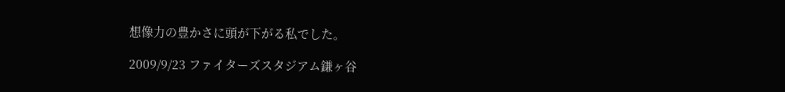想像力の豊かさに頭が下がる私でした。

2009/9/23 ファイターズスタジアム鎌ヶ谷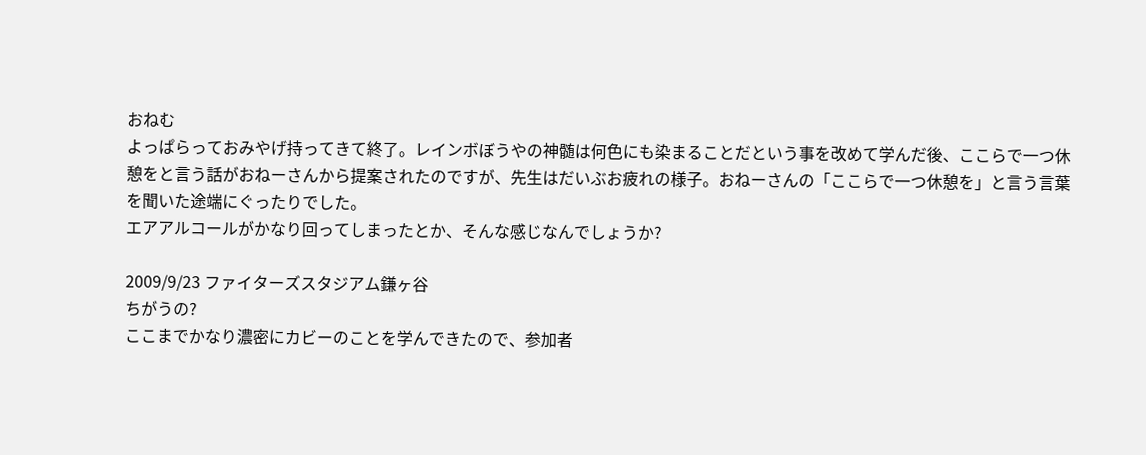おねむ
よっぱらっておみやげ持ってきて終了。レインボぼうやの神髄は何色にも染まることだという事を改めて学んだ後、ここらで一つ休憩をと言う話がおねーさんから提案されたのですが、先生はだいぶお疲れの様子。おねーさんの「ここらで一つ休憩を」と言う言葉を聞いた途端にぐったりでした。
エアアルコールがかなり回ってしまったとか、そんな感じなんでしょうか?

2009/9/23 ファイターズスタジアム鎌ヶ谷
ちがうの?
ここまでかなり濃密にカビーのことを学んできたので、参加者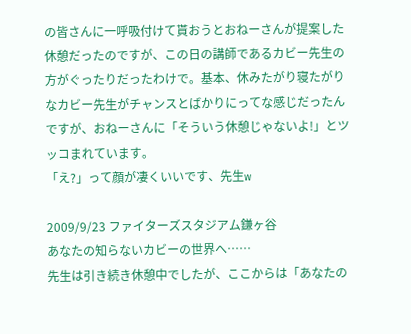の皆さんに一呼吸付けて貰おうとおねーさんが提案した休憩だったのですが、この日の講師であるカビー先生の方がぐったりだったわけで。基本、休みたがり寝たがりなカビー先生がチャンスとばかりにってな感じだったんですが、おねーさんに「そういう休憩じゃないよ!」とツッコまれています。
「え?」って顔が凄くいいです、先生w

2009/9/23 ファイターズスタジアム鎌ヶ谷
あなたの知らないカビーの世界へ……
先生は引き続き休憩中でしたが、ここからは「あなたの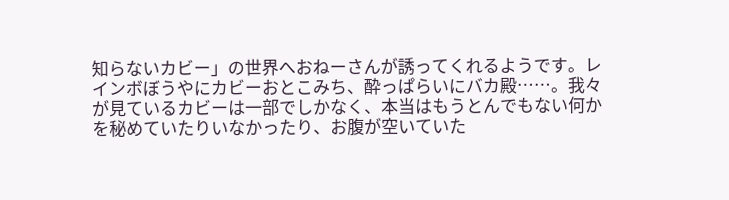知らないカビー」の世界へおねーさんが誘ってくれるようです。レインボぼうやにカビーおとこみち、酔っぱらいにバカ殿……。我々が見ているカビーは一部でしかなく、本当はもうとんでもない何かを秘めていたりいなかったり、お腹が空いていた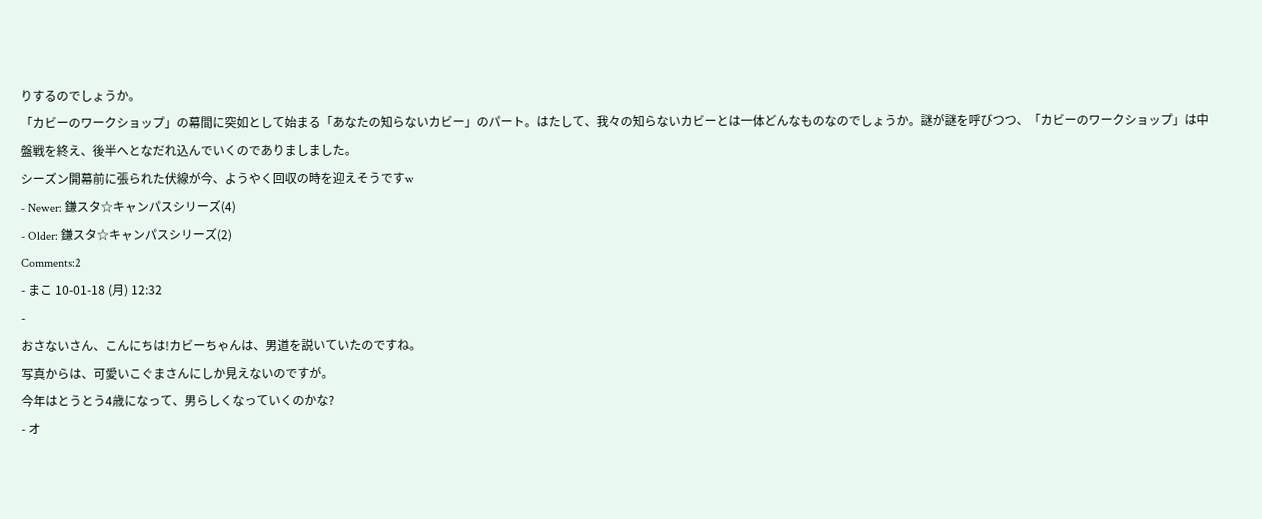りするのでしょうか。
「カビーのワークショップ」の幕間に突如として始まる「あなたの知らないカビー」のパート。はたして、我々の知らないカビーとは一体どんなものなのでしょうか。謎が謎を呼びつつ、「カビーのワークショップ」は中盤戦を終え、後半へとなだれ込んでいくのでありましました。
シーズン開幕前に張られた伏線が今、ようやく回収の時を迎えそうですw
- Newer: 鎌スタ☆キャンパスシリーズ(4)
- Older: 鎌スタ☆キャンパスシリーズ(2)
Comments:2
- まこ 10-01-18 (月) 12:32
-
おさないさん、こんにちは!カビーちゃんは、男道を説いていたのですね。
写真からは、可愛いこぐまさんにしか見えないのですが。
今年はとうとう4歳になって、男らしくなっていくのかな?
- オ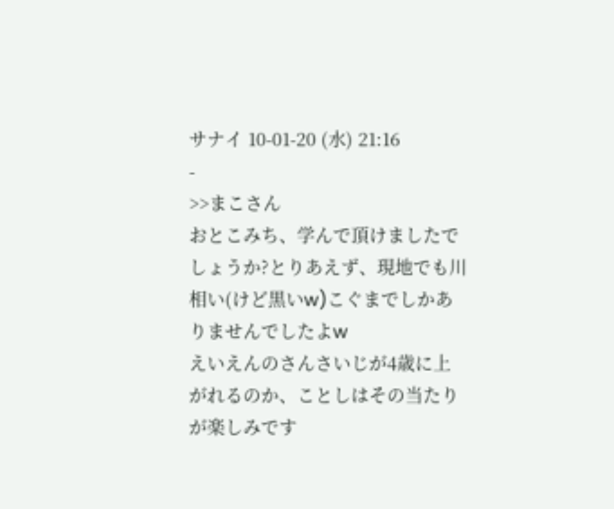サナイ 10-01-20 (水) 21:16
-
>>まこさん
おとこみち、学んで頂けましたでしょうか?とりあえず、現地でも川相い(けど黒いw)こぐまでしかありませんでしたよw
えいえんのさんさいじが4歳に上がれるのか、ことしはその当たりが楽しみです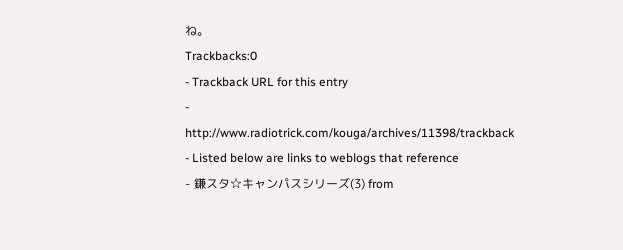ね。
Trackbacks:0
- Trackback URL for this entry
- http://www.radiotrick.com/kouga/archives/11398/trackback
- Listed below are links to weblogs that reference
- 鎌スタ☆キャンパスシリーズ(3) from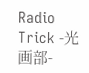Radio Trick -光画部-